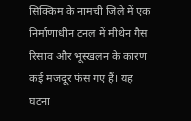सिक्किम के नामची जिले में एक निर्माणाधीन टनल में मीथेन गैस रिसाव और भूस्खलन के कारण कई मजदूर फंस गए हैं। यह घटना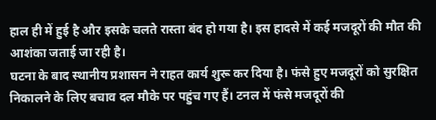हाल ही में हुई है और इसके चलते रास्ता बंद हो गया है। इस हादसे में कई मजदूरों की मौत की आशंका जताई जा रही है।
घटना के बाद स्थानीय प्रशासन ने राहत कार्य शुरू कर दिया है। फंसे हुए मजदूरों को सुरक्षित निकालने के लिए बचाव दल मौके पर पहुंच गए हैं। टनल में फंसे मजदूरों की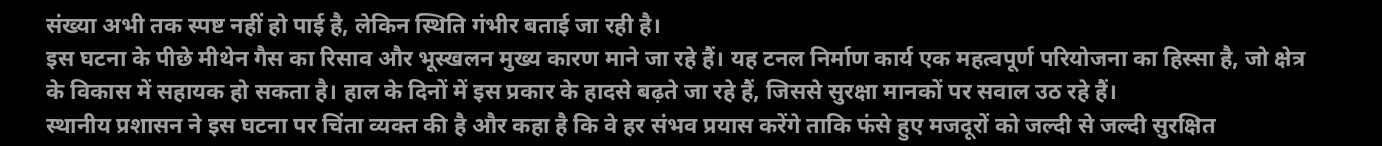संख्या अभी तक स्पष्ट नहीं हो पाई है, लेकिन स्थिति गंभीर बताई जा रही है।
इस घटना के पीछे मीथेन गैस का रिसाव और भूस्खलन मुख्य कारण माने जा रहे हैं। यह टनल निर्माण कार्य एक महत्वपूर्ण परियोजना का हिस्सा है, जो क्षेत्र के विकास में सहायक हो सकता है। हाल के दिनों में इस प्रकार के हादसे बढ़ते जा रहे हैं, जिससे सुरक्षा मानकों पर सवाल उठ रहे हैं।
स्थानीय प्रशासन ने इस घटना पर चिंता व्यक्त की है और कहा है कि वे हर संभव प्रयास करेंगे ताकि फंसे हुए मजदूरों को जल्दी से जल्दी सुरक्षित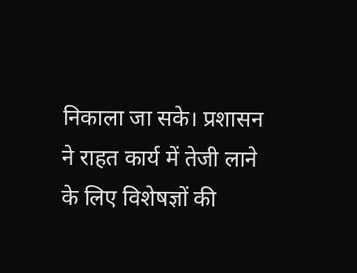निकाला जा सके। प्रशासन ने राहत कार्य में तेजी लाने के लिए विशेषज्ञों की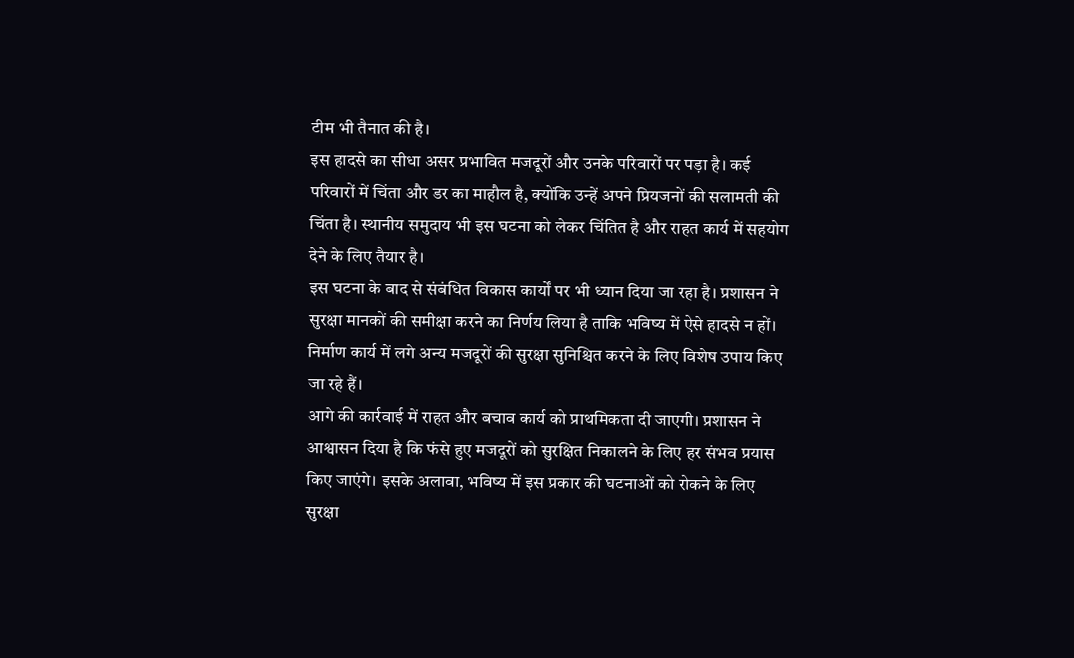टीम भी तैनात की है।
इस हादसे का सीधा असर प्रभावित मजदूरों और उनके परिवारों पर पड़ा है। कई परिवारों में चिंता और डर का माहौल है, क्योंकि उन्हें अपने प्रियजनों की सलामती की चिंता है। स्थानीय समुदाय भी इस घटना को लेकर चिंतित है और राहत कार्य में सहयोग देने के लिए तैयार है।
इस घटना के बाद से संबंधित विकास कार्यों पर भी ध्यान दिया जा रहा है। प्रशासन ने सुरक्षा मानकों की समीक्षा करने का निर्णय लिया है ताकि भविष्य में ऐसे हादसे न हों। निर्माण कार्य में लगे अन्य मजदूरों की सुरक्षा सुनिश्चित करने के लिए विशेष उपाय किए जा रहे हैं।
आगे की कार्रवाई में राहत और बचाव कार्य को प्राथमिकता दी जाएगी। प्रशासन ने आश्वासन दिया है कि फंसे हुए मजदूरों को सुरक्षित निकालने के लिए हर संभव प्रयास किए जाएंगे। इसके अलावा, भविष्य में इस प्रकार की घटनाओं को रोकने के लिए सुरक्षा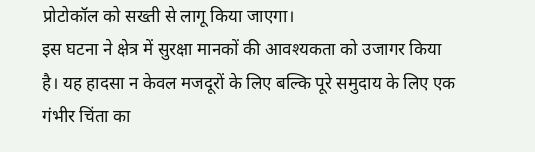प्रोटोकॉल को सख्ती से लागू किया जाएगा।
इस घटना ने क्षेत्र में सुरक्षा मानकों की आवश्यकता को उजागर किया है। यह हादसा न केवल मजदूरों के लिए बल्कि पूरे समुदाय के लिए एक गंभीर चिंता का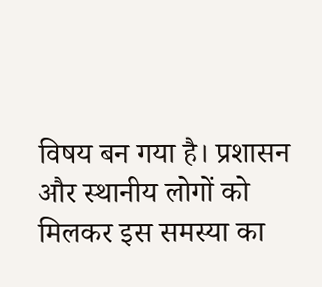विषय बन गया है। प्रशासन और स्थानीय लोगों को मिलकर इस समस्या का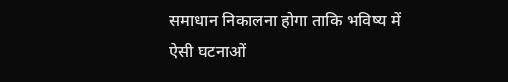समाधान निकालना होगा ताकि भविष्य में ऐसी घटनाओं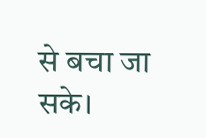से बचा जा सके।